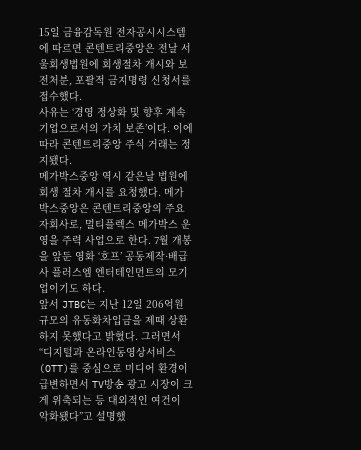15일 금융감독원 전자공시시스템에 따르면 콘텐트리중앙은 전날 서울회생법원에 회생절차 개시와 보전처분, 포괄적 금지명령 신청서를 접수했다.
사유는 ‘경영 정상화 및 향후 계속 기업으로서의 가치 보존’이다. 이에 따라 콘텐트리중앙 주식 거래는 정지됐다.
메가박스중앙 역시 같은날 법원에 회생 절차 개시를 요청했다. 메가박스중앙은 콘텐트리중앙의 주요 자회사로, 멀티플렉스 메가박스 운영을 주력 사업으로 한다. 7월 개봉을 앞둔 영화 ‘호프’ 공동제작·배급사 플러스엠 엔터테인먼트의 모기업이기도 하다.
앞서 JTBC는 지난 12일 206억원 규모의 유동화차입금을 제때 상환하지 못했다고 밝혔다. 그러면서 “디지털과 온라인동영상서비스(OTT)를 중심으로 미디어 환경이 급변하면서 TV방송 광고 시장이 크게 위축되는 등 대외적인 여건이 악화됐다”고 설명했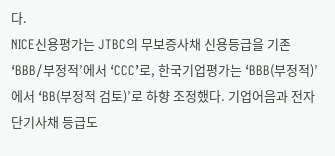다.
NICE신용평가는 JTBC의 무보증사채 신용등급을 기존 ‘BBB/부정적’에서 ‘CCC’로, 한국기업평가는 ‘BBB(부정적)’에서 ‘BB(부정적 검토)’로 하향 조정했다. 기업어음과 전자단기사채 등급도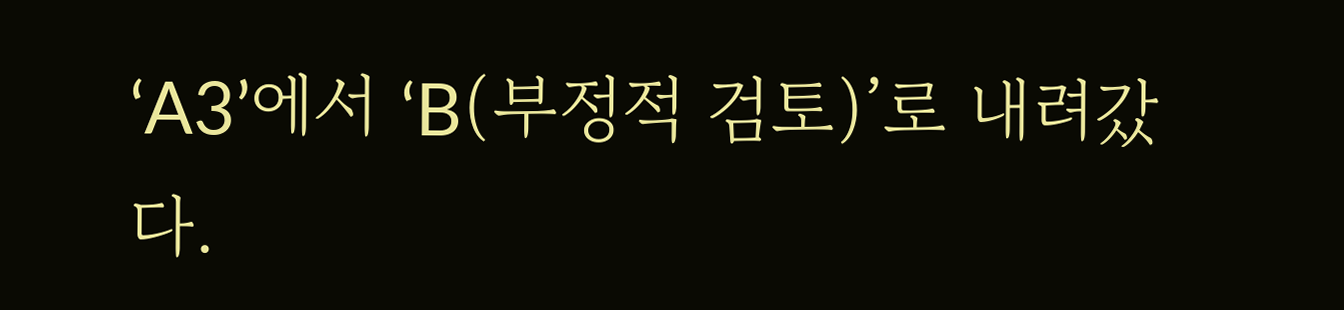‘A3’에서 ‘B(부정적 검토)’로 내려갔다.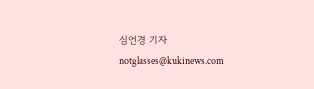심언경 기자 notglasses@kukinews.com